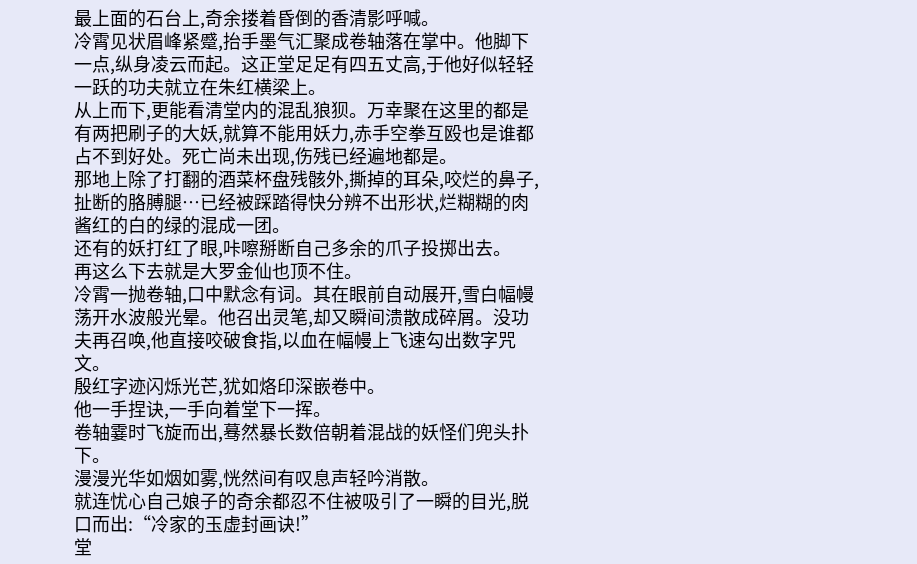最上面的石台上,奇余搂着昏倒的香清影呼喊。
冷霄见状眉峰紧蹙,抬手墨气汇聚成卷轴落在掌中。他脚下一点,纵身凌云而起。这正堂足足有四五丈高,于他好似轻轻一跃的功夫就立在朱红横梁上。
从上而下,更能看清堂内的混乱狼狈。万幸聚在这里的都是有两把刷子的大妖,就算不能用妖力,赤手空拳互殴也是谁都占不到好处。死亡尚未出现,伤残已经遍地都是。
那地上除了打翻的酒菜杯盘残骸外,撕掉的耳朵,咬烂的鼻子,扯断的胳膊腿…已经被踩踏得快分辨不出形状,烂糊糊的肉酱红的白的绿的混成一团。
还有的妖打红了眼,咔嚓掰断自己多余的爪子投掷出去。
再这么下去就是大罗金仙也顶不住。
冷霄一抛卷轴,口中默念有词。其在眼前自动展开,雪白幅幔荡开水波般光晕。他召出灵笔,却又瞬间溃散成碎屑。没功夫再召唤,他直接咬破食指,以血在幅幔上飞速勾出数字咒文。
殷红字迹闪烁光芒,犹如烙印深嵌卷中。
他一手捏诀,一手向着堂下一挥。
卷轴霎时飞旋而出,蓦然暴长数倍朝着混战的妖怪们兜头扑下。
漫漫光华如烟如雾,恍然间有叹息声轻吟消散。
就连忧心自己娘子的奇余都忍不住被吸引了一瞬的目光,脱口而出:“冷家的玉虚封画诀!”
堂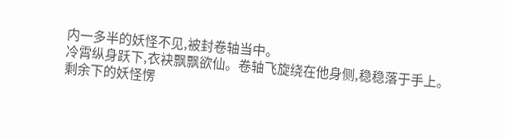内一多半的妖怪不见,被封卷轴当中。
冷霄纵身跃下,衣袂飘飘欲仙。卷轴飞旋绕在他身侧,稳稳落于手上。
剩余下的妖怪愣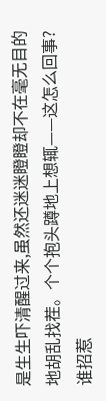是生生吓清醒过来,虽然还迷迷瞪瞪却不在毫无目的地胡乱找茬。个个抱头蹲地上想辄——这怎么回事?谁招惹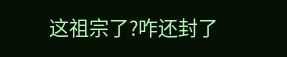这祖宗了?咋还封了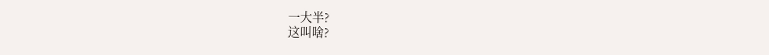一大半?
这叫啥?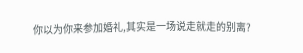你以为你来参加婚礼,其实是一场说走就走的别离?